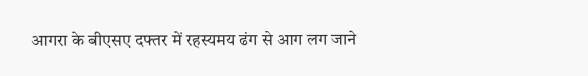आगरा के बीएसए दफ्तर में रहस्यमय ढंग से आग लग जाने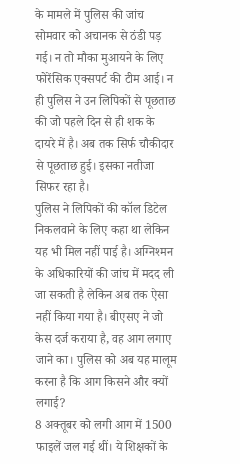के मामले में पुलिस की जांच सोमवार को अचानक से ठंडी पड़ गई। न तो मौका मुआयने के लिए फोरेंसिक एक्सपर्ट की टीम आई। न ही पुलिस ने उन लिपिकों से पूछताछ की जो पहले दिन से ही शक के दायरे में है। अब तक सिर्फ चौकीदार से पूछताछ हुई। इसका नतीजा सिफर रहा है।
पुलिस ने लिपिकों की कॉल डिटेल निकलवाने के लिए कहा था लेकिन यह भी मिल नहीं पाई है। अग्निश्मन के अधिकारियों की जांच में मदद ली जा सकती है लेकिन अब तक ऐसा नहीं किया गया है। बीएसए ने जो केस दर्ज कराया है, वह आग लगाए जाने का। पुलिस को अब यह मालूम करना है कि आग किसने और क्यों लगाई?
8 अक्तूबर को लगी आग में 1500 फाइलें जल गई थीं। ये शिक्षकों के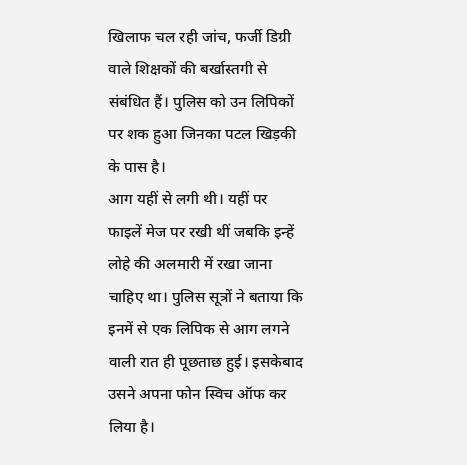खिलाफ चल रही जांच, फर्जी डिग्री वाले शिक्षकों की बर्खास्तगी से संबंधित हैं। पुलिस को उन लिपिकों पर शक हुआ जिनका पटल खिड़की के पास है।
आग यहीं से लगी थी। यहीं पर फाइलें मेज पर रखी थीं जबकि इन्हें लोहे की अलमारी में रखा जाना चाहिए था। पुलिस सूत्रों ने बताया कि इनमें से एक लिपिक से आग लगने वाली रात ही पूछताछ हुई। इसकेबाद उसने अपना फोन स्विच ऑफ कर लिया है।